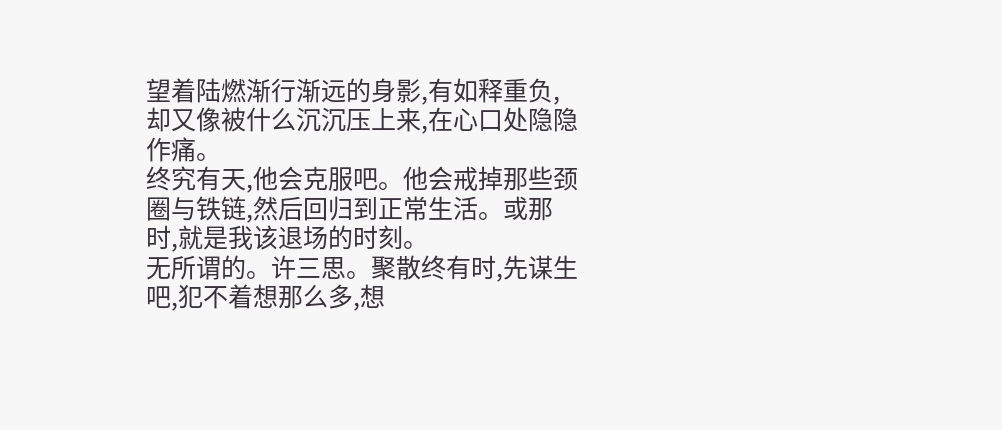望着陆燃渐行渐远的身影,有如释重负,却又像被什么沉沉压上来,在心口处隐隐作痛。
终究有天,他会克服吧。他会戒掉那些颈圈与铁链,然后回归到正常生活。或那时,就是我该退场的时刻。
无所谓的。许三思。聚散终有时,先谋生吧,犯不着想那么多,想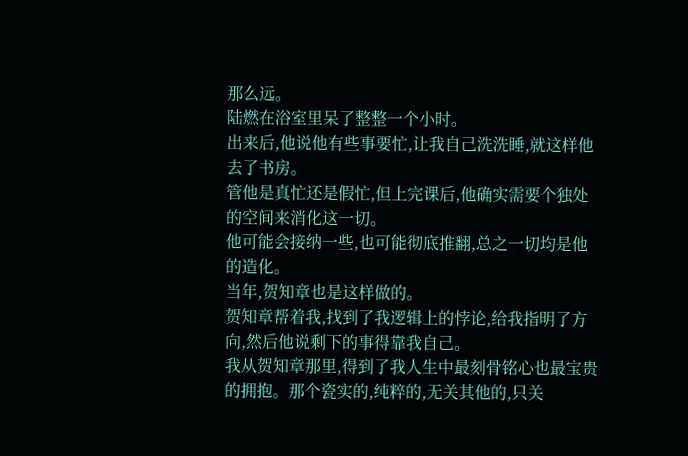那么远。
陆燃在浴室里呆了整整一个小时。
出来后,他说他有些事要忙,让我自己洗洗睡,就这样他去了书房。
管他是真忙还是假忙,但上完课后,他确实需要个独处的空间来消化这一切。
他可能会接纳一些,也可能彻底推翻,总之一切均是他的造化。
当年,贺知章也是这样做的。
贺知章帮着我,找到了我逻辑上的悖论,给我指明了方向,然后他说剩下的事得靠我自己。
我从贺知章那里,得到了我人生中最刻骨铭心也最宝贵的拥抱。那个瓷实的,纯粹的,无关其他的,只关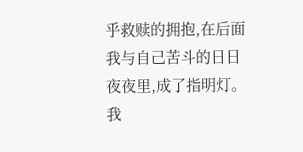乎救赎的拥抱,在后面我与自己苦斗的日日夜夜里,成了指明灯。我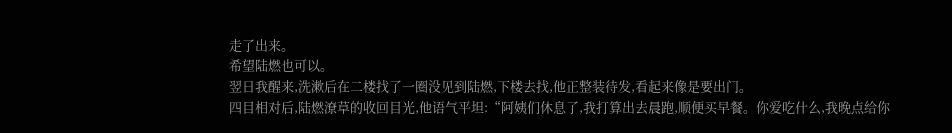走了出来。
希望陆燃也可以。
翌日我醒来,洗漱后在二楼找了一圈没见到陆燃,下楼去找,他正整装待发,看起来像是要出门。
四目相对后,陆燃潦草的收回目光,他语气平坦:“阿姨们休息了,我打算出去晨跑,顺便买早餐。你爱吃什么,我晚点给你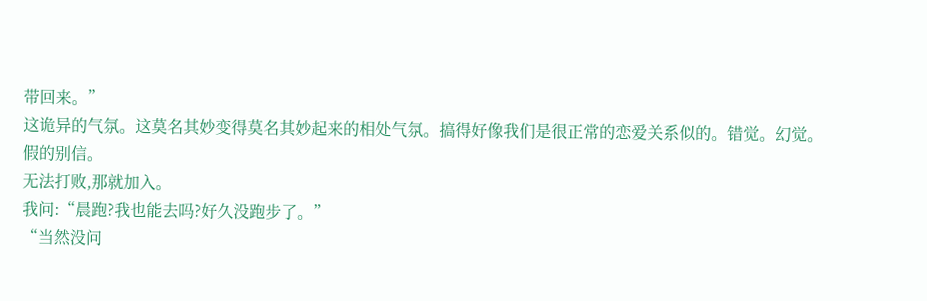带回来。”
这诡异的气氛。这莫名其妙变得莫名其妙起来的相处气氛。搞得好像我们是很正常的恋爱关系似的。错觉。幻觉。假的别信。
无法打败,那就加入。
我问:“晨跑?我也能去吗?好久没跑步了。”
“当然没问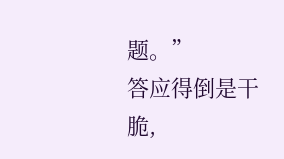题。”
答应得倒是干脆,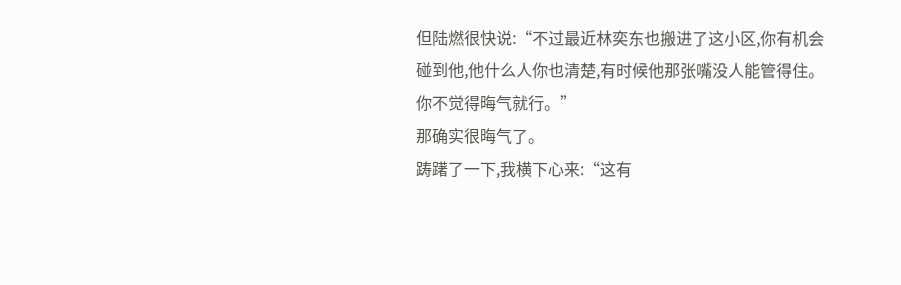但陆燃很快说:“不过最近林奕东也搬进了这小区,你有机会碰到他,他什么人你也清楚,有时候他那张嘴没人能管得住。你不觉得晦气就行。”
那确实很晦气了。
踌躇了一下,我横下心来:“这有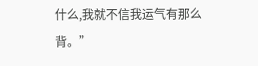什么,我就不信我运气有那么背。”